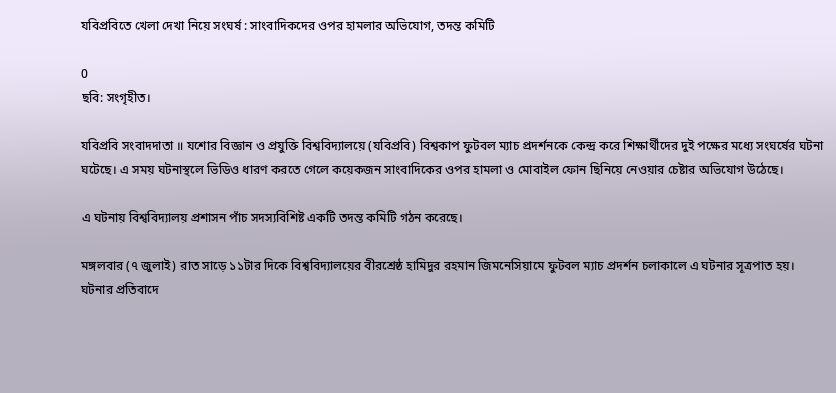যবিপ্রবিতে খেলা দেখা নিয়ে সংঘর্ষ : সাংবাদিকদের ওপর হামলার অভিযোগ, তদন্ত কমিটি

0
ছবি: সংগৃহীত।

যবিপ্রবি সংবাদদাতা ॥ যশোর বিজ্ঞান ও প্রযুক্তি বিশ্ববিদ্যালয়ে (যবিপ্রবি) বিশ্বকাপ ফুটবল ম্যাচ প্রদর্শনকে কেন্দ্র করে শিক্ষার্থীদের দুই পক্ষের মধ্যে সংঘর্ষের ঘটনা ঘটেছে। এ সময় ঘটনাস্থলে ভিডিও ধারণ করতে গেলে কয়েকজন সাংবাদিকের ওপর হামলা ও মোবাইল ফোন ছিনিয়ে নেওয়ার চেষ্টার অভিযোগ উঠেছে।

এ ঘটনায় বিশ্ববিদ্যালয় প্রশাসন পাঁচ সদস্যবিশিষ্ট একটি তদন্ত কমিটি গঠন করেছে।

মঙ্গলবার (৭ জুলাই) রাত সাড়ে ১১টার দিকে বিশ্ববিদ্যালয়ের বীরশ্রেষ্ঠ হামিদুর রহমান জিমনেসিয়ামে ফুটবল ম্যাচ প্রদর্শন চলাকালে এ ঘটনার সূত্রপাত হয়। ঘটনার প্রতিবাদে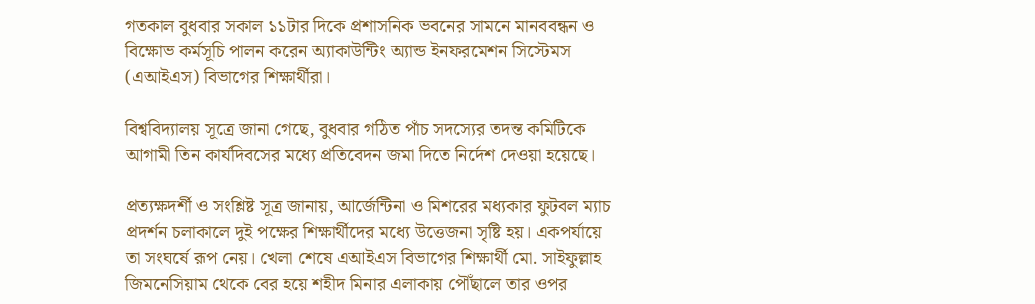গতকাল বুধবার সকাল ১১টার দিকে প্রশাসনিক ভবনের সামনে মানববন্ধন ও বিক্ষোভ কর্মসূচি পালন করেন অ্যাকাউন্টিং অ্যান্ড ইনফরমেশন সিস্টেমস (এআইএস) বিভাগের শিক্ষার্থীরা।

বিশ্ববিদ্যালয় সূত্রে জানা গেছে, বুধবার গঠিত পাঁচ সদস্যের তদন্ত কমিটিকে আগামী তিন কার্যদিবসের মধ্যে প্রতিবেদন জমা দিতে নির্দেশ দেওয়া হয়েছে।

প্রত্যক্ষদর্শী ও সংশ্লিষ্ট সূত্র জানায়, আর্জেন্টিনা ও মিশরের মধ্যকার ফুটবল ম্যাচ প্রদর্শন চলাকালে দুই পক্ষের শিক্ষার্থীদের মধ্যে উত্তেজনা সৃষ্টি হয়। একপর্যায়ে তা সংঘর্ষে রূপ নেয়। খেলা শেষে এআইএস বিভাগের শিক্ষার্থী মো. সাইফুল্লাহ জিমনেসিয়াম থেকে বের হয়ে শহীদ মিনার এলাকায় পৌঁছালে তার ওপর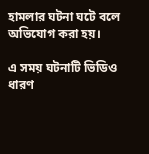হামলার ঘটনা ঘটে বলে অভিযোগ করা হয়।

এ সময় ঘটনাটি ভিডিও ধারণ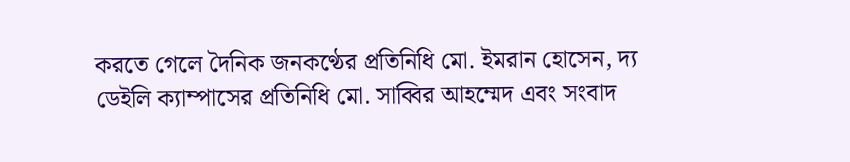করতে গেলে দৈনিক জনকণ্ঠের প্রতিনিধি মো. ইমরান হোসেন, দ্য ডেইলি ক্যাম্পাসের প্রতিনিধি মো. সাব্বির আহম্মেদ এবং সংবাদ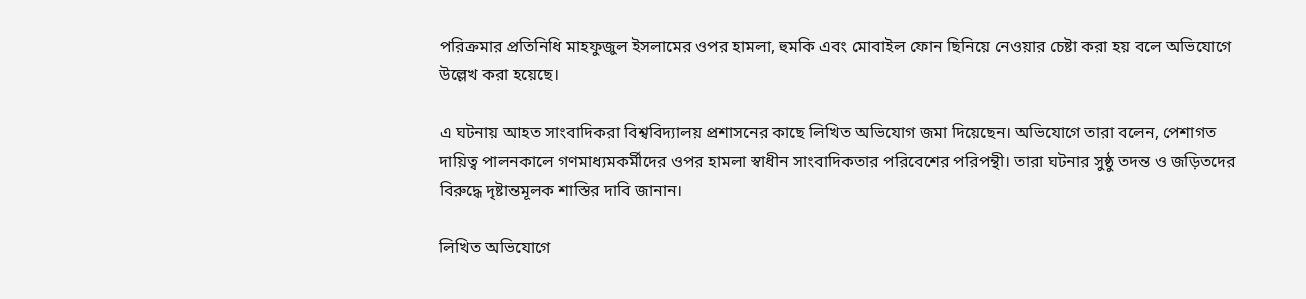পরিক্রমার প্রতিনিধি মাহফুজুল ইসলামের ওপর হামলা, হুমকি এবং মোবাইল ফোন ছিনিয়ে নেওয়ার চেষ্টা করা হয় বলে অভিযোগে উল্লেখ করা হয়েছে।

এ ঘটনায় আহত সাংবাদিকরা বিশ্ববিদ্যালয় প্রশাসনের কাছে লিখিত অভিযোগ জমা দিয়েছেন। অভিযোগে তারা বলেন, পেশাগত দায়িত্ব পালনকালে গণমাধ্যমকর্মীদের ওপর হামলা স্বাধীন সাংবাদিকতার পরিবেশের পরিপন্থী। তারা ঘটনার সুষ্ঠু তদন্ত ও জড়িতদের বিরুদ্ধে দৃষ্টান্তমূলক শাস্তির দাবি জানান।

লিখিত অভিযোগে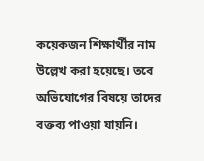কয়েকজন শিক্ষার্থীর নাম উল্লেখ করা হয়েছে। তবে অভিযোগের বিষয়ে তাদের বক্তব্য পাওয়া যায়নি।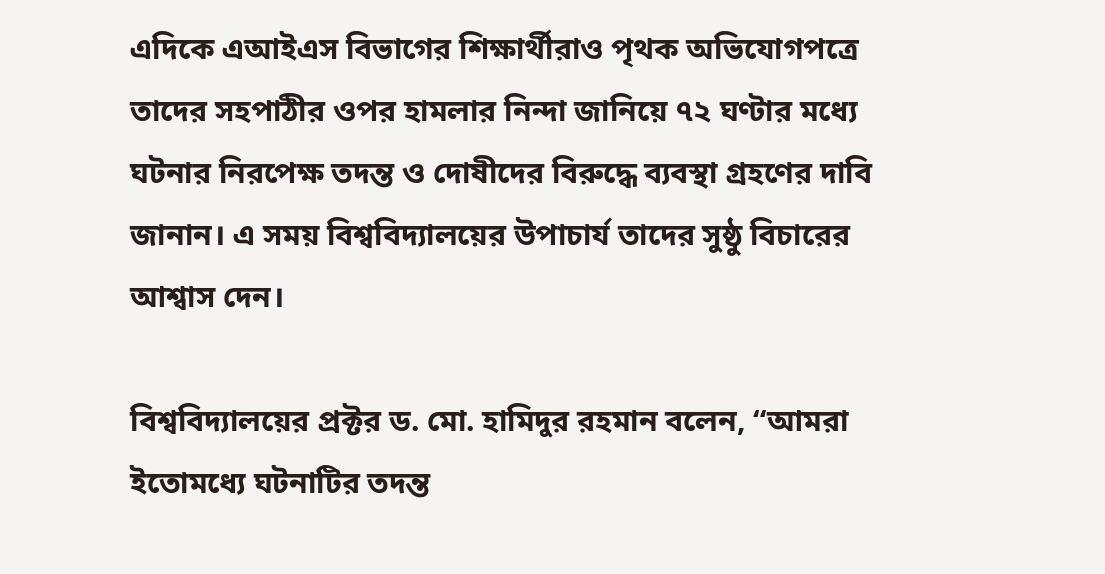এদিকে এআইএস বিভাগের শিক্ষার্থীরাও পৃথক অভিযোগপত্রে তাদের সহপাঠীর ওপর হামলার নিন্দা জানিয়ে ৭২ ঘণ্টার মধ্যে ঘটনার নিরপেক্ষ তদন্ত ও দোষীদের বিরুদ্ধে ব্যবস্থা গ্রহণের দাবি জানান। এ সময় বিশ্ববিদ্যালয়ের উপাচার্য তাদের সুষ্ঠু বিচারের আশ্বাস দেন।

বিশ্ববিদ্যালয়ের প্রক্টর ড. মো. হামিদুর রহমান বলেন, “আমরা ইতোমধ্যে ঘটনাটির তদন্ত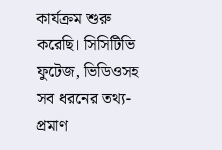কার্যক্রম শুরু করেছি। সিসিটিভি ফুটেজ, ভিডিওসহ সব ধরনের তথ্য-প্রমাণ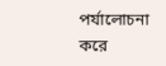পর্যালোচনা করে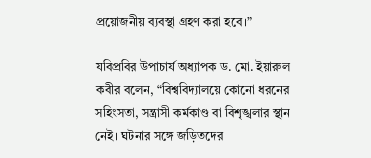প্রয়োজনীয় ব্যবস্থা গ্রহণ করা হবে।”

যবিপ্রবির উপাচার্য অধ্যাপক ড. মো. ইয়ারুল কবীর বলেন, “বিশ্ববিদ্যালয়ে কোনো ধরনের সহিংসতা, সন্ত্রাসী কর্মকাণ্ড বা বিশৃঙ্খলার স্থান নেই। ঘটনার সঙ্গে জড়িতদের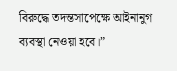বিরুদ্ধে তদন্তসাপেক্ষে আইনানুগ ব্যবস্থা নেওয়া হবে।”